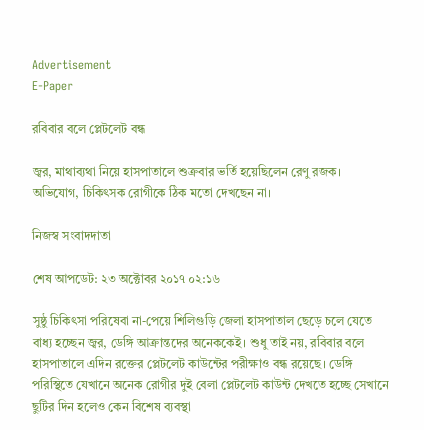Advertisement
E-Paper

রবিবার বলে প্লেটলেট বন্ধ

জ্বর, মাথাব্যথা নিয়ে হাসপাতালে শুক্রবার ভর্তি হয়েছিলেন রেণু রজক। অভিযোগ, চিকিৎসক রোগীকে ঠিক মতো দেখছেন না।

নিজস্ব সংবাদদাতা

শেষ আপডেট: ২৩ অক্টোবর ২০১৭ ০২:১৬

সুষ্ঠু চিকিৎসা পরিষেবা না-পেয়ে শিলিগুড়ি জেলা হাসপাতাল ছেড়ে চলে যেতে বাধ্য হচ্ছেন জ্বর, ডেঙ্গি আক্রান্তদের অনেককেই। শুধু তাই নয়, রবিবার বলে হাসপাতালে এদিন রক্তের প্লেটলেট কাউন্টের পরীক্ষাও বন্ধ রয়েছে। ডেঙ্গি পরিস্থিতে যেখানে অনেক রোগীর দুই বেলা প্লেটলেট কাউন্ট দেখতে হচ্ছে সেখানে ছুটির দিন হলেও কেন বিশেষ ব্যবস্থা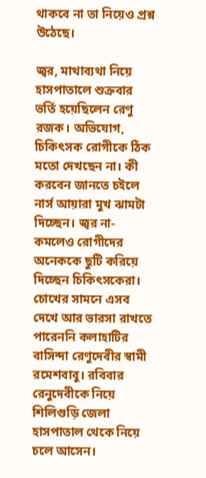থাকবে না তা নিয়েও প্রশ্ন উঠেছে।

জ্বর, মাথাব্যথা নিয়ে হাসপাতালে শুক্রবার ভর্তি হয়েছিলেন রেণু রজক। অভিযোগ, চিকিৎসক রোগীকে ঠিক মতো দেখছেন না। কী করবেন জানতে চইলে নার্স আয়ারা মুখ ঝামটা দিচ্ছেন। জ্বর না-কমলেও রোগীদের অনেককে ছুটি করিয়ে দিচ্ছেন চিকিৎসকেরা। চোখের সামনে এসব দেখে আর ভারসা রাখতে পারেননি কলাহাটির বাসিন্দা রেণুদেবীর স্বামী রমেশবাবু। রবিবার রেনুদেবীকে নিয়ে শিলিগুড়ি জেলা হাসপাতাল থেকে নিয়ে চলে আসেন।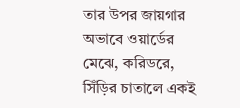তার উপর জায়গার অভাবে ওয়ার্ডের মেঝে, করিডরে, সিঁড়ির চাতালে একই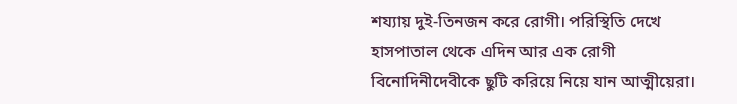শয্যায় দুই-তিনজন করে রোগী। পরিস্থিতি দেখে হাসপাতাল থেকে এদিন আর এক রোগী বিনোদিনীদেবীকে ছুটি করিয়ে নিয়ে যান আত্মীয়েরা।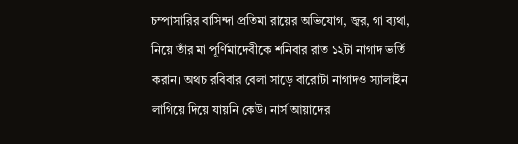চম্পাসারির বাসিন্দা প্রতিমা রায়ের অভিযোগ, জ্বর, গা ব্যথা, নিয়ে তাঁর মা পূর্ণিমাদেবীকে শনিবার রাত ১২টা নাগাদ ভর্তি করান। অথচ রবিবার বেলা সাড়ে বারোটা নাগাদও স্যালাইন লাগিয়ে দিয়ে যায়নি কেউ। নার্স আয়াদের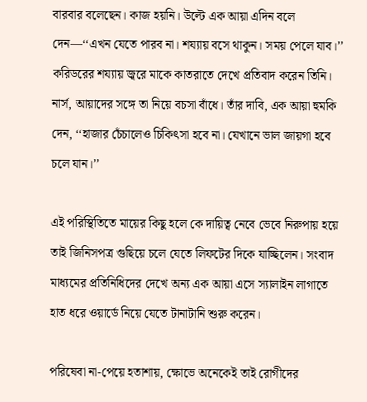বারবার বলেছেন। কাজ হয়নি। উল্টে এক আয়া এদিন বলে দেন—‘‘এখন যেতে পারব না। শয্যায় বসে থাকুন। সময় পেলে যাব।’’ করিডরের শয্যায় জ্বরে মাকে কাতরাতে দেখে প্রতিবাদ করেন তিনি। নার্স, আয়াদের সঙ্গে তা নিয়ে বচসা বাঁধে। তাঁর দাবি, এক আয়া হুমকি দেন, ‘‘হাজার চেঁচালেও চিকিৎসা হবে না। যেখানে ভাল জায়গা হবে চলে যান।’’

এই পরিস্থিতিতে মায়ের কিছু হলে কে দায়িত্ব নেবে ভেবে নিরুপায় হয়ে তাই জিনিসপত্র গুছিয়ে চলে যেতে লিফটের দিকে যাচ্ছিলেন। সংবাদ মাধ্যমের প্রতিনিধিদের দেখে অন্য এক আয়া এসে স্যালাইন লাগাতে হাত ধরে ওয়ার্ডে নিয়ে যেতে টানাটানি শুরু করেন।

পরিষেবা না-পেয়ে হতাশায়, ক্ষোভে অনেকেই তাই রোগীদের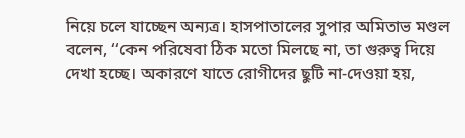নিয়ে চলে যাচ্ছেন অন্যত্র। হাসপাতালের সুপার অমিতাভ মণ্ডল বলেন, ‘‘কেন পরিষেবা ঠিক মতো মিলছে না, তা গুরুত্ব দিয়ে দেখা হচ্ছে। অকারণে যাতে রোগীদের ছুটি না-দেওয়া হয়,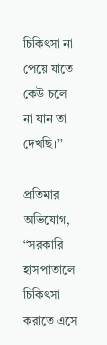চিকিৎসা না পেয়ে যাতে কেউ চলে না যান তা দেখছি।’’

প্রতিমার অভিযোগ, ‘‘সরকারি হাসপাতালে চিকিৎসা করাতে এসে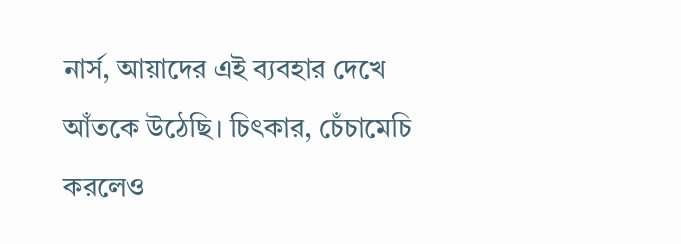নার্স, আয়াদের এই ব্যবহার দেখে আঁতকে উঠেছি। চিৎকার, চেঁচামেচি করলেও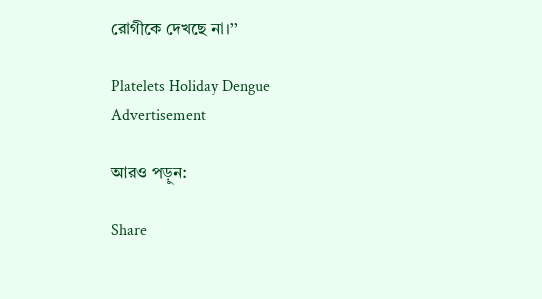রোগীকে দেখছে না।’’

Platelets Holiday Dengue
Advertisement

আরও পড়ুন:

Share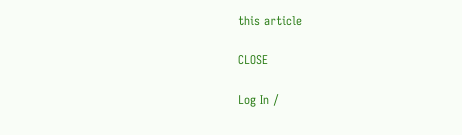this article

CLOSE

Log In /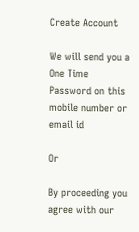Create Account

We will send you a One Time Password on this mobile number or email id

Or

By proceeding you agree with our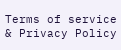Terms of service & Privacy Policy